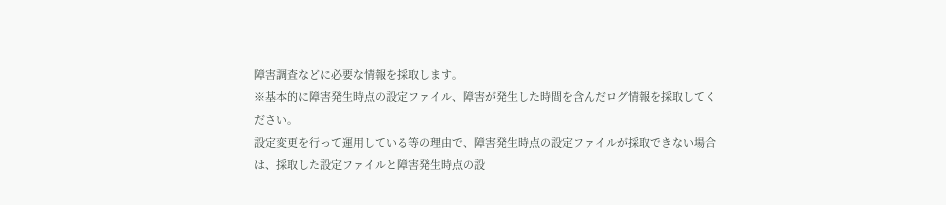障害調査などに必要な情報を採取します。
※基本的に障害発生時点の設定ファイル、障害が発生した時間を含んだログ情報を採取してください。
設定変更を行って運用している等の理由で、障害発生時点の設定ファイルが採取できない場合は、採取した設定ファイルと障害発生時点の設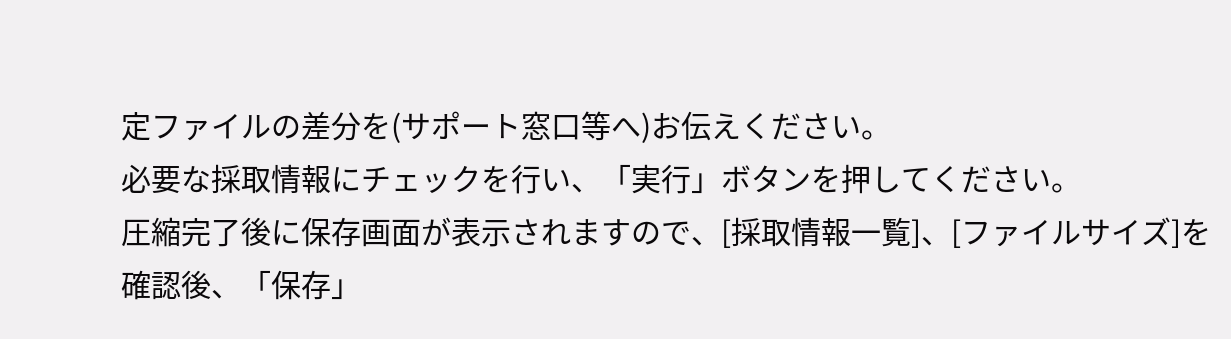定ファイルの差分を(サポート窓口等へ)お伝えください。
必要な採取情報にチェックを行い、「実行」ボタンを押してください。
圧縮完了後に保存画面が表示されますので、[採取情報一覧]、[ファイルサイズ]を確認後、「保存」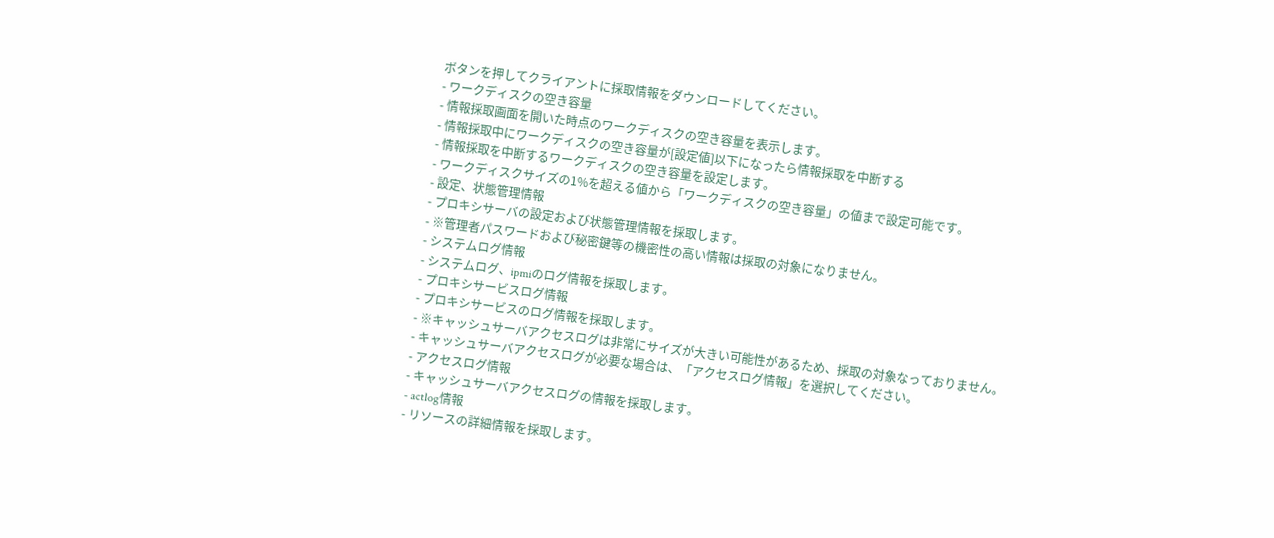ボタンを押してクライアントに採取情報をダウンロードしてください。
- ワークディスクの空き容量
- 情報採取画面を開いた時点のワークディスクの空き容量を表示します。
- 情報採取中にワークディスクの空き容量が[設定値]以下になったら情報採取を中断する
- 情報採取を中断するワークディスクの空き容量を設定します。
- ワークディスクサイズの1%を超える値から「ワークディスクの空き容量」の値まで設定可能です。
- 設定、状態管理情報
- プロキシサーバの設定および状態管理情報を採取します。
- ※管理者パスワードおよび秘密鍵等の機密性の高い情報は採取の対象になりません。
- システムログ情報
- システムログ、ipmiのログ情報を採取します。
- プロキシサービスログ情報
- プロキシサービスのログ情報を採取します。
- ※キャッシュサーバアクセスログは非常にサイズが大きい可能性があるため、採取の対象なっておりません。
- キャッシュサーバアクセスログが必要な場合は、「アクセスログ情報」を選択してください。
- アクセスログ情報
- キャッシュサーバアクセスログの情報を採取します。
- actlog情報
- リソースの詳細情報を採取します。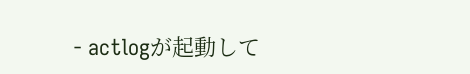- actlogが起動して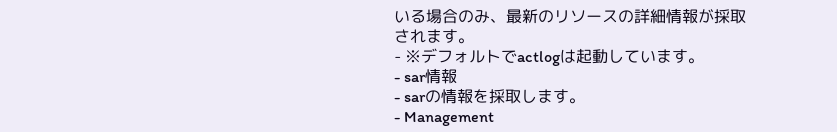いる場合のみ、最新のリソースの詳細情報が採取されます。
- ※デフォルトでactlogは起動しています。
- sar情報
- sarの情報を採取します。
- Management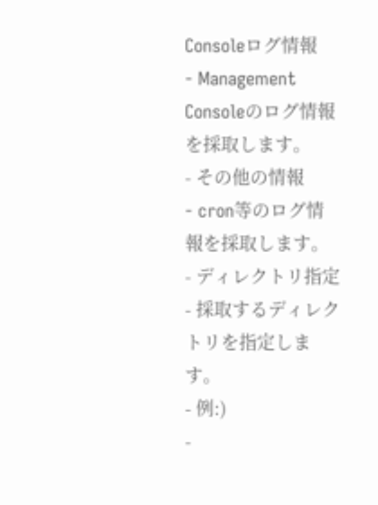Consoleログ情報
- Management Consoleのログ情報を採取します。
- その他の情報
- cron等のログ情報を採取します。
- ディレクトリ指定
- 採取するディレクトリを指定します。
- 例:)
-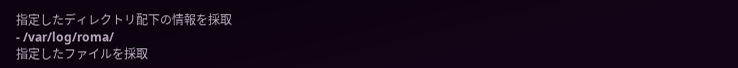指定したディレクトリ配下の情報を採取
- /var/log/roma/
指定したファイルを採取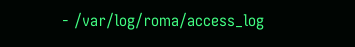- /var/log/roma/access_log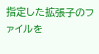指定した拡張子のファイルを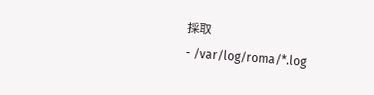採取
- /var/log/roma/*.log